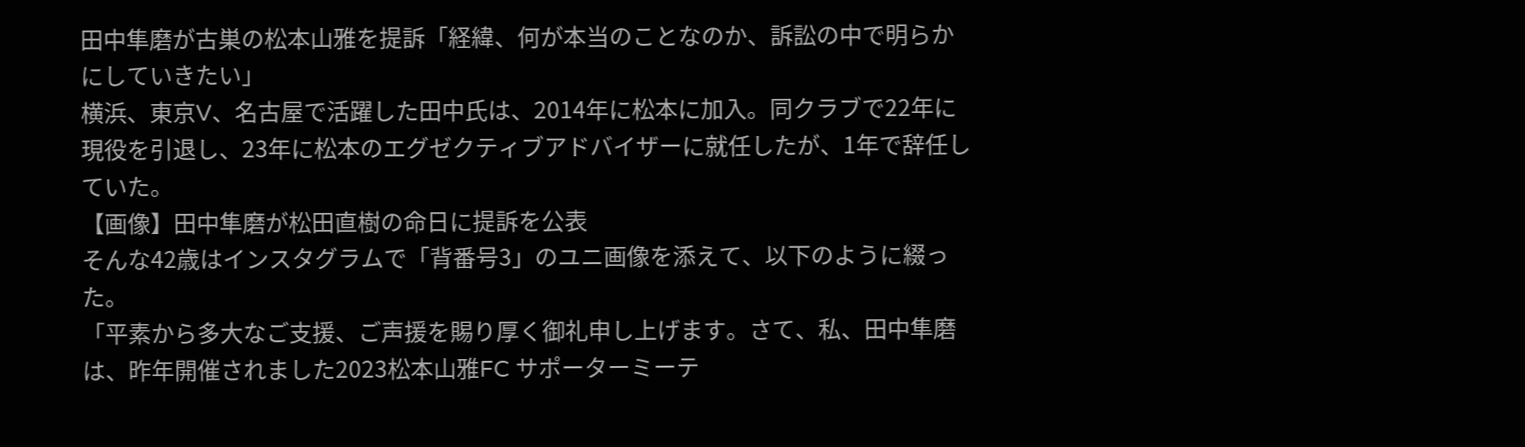田中隼磨が古巣の松本山雅を提訴「経緯、何が本当のことなのか、訴訟の中で明らかにしていきたい」
横浜、東京V、名古屋で活躍した田中氏は、2014年に松本に加入。同クラブで22年に現役を引退し、23年に松本のエグゼクティブアドバイザーに就任したが、1年で辞任していた。
【画像】田中隼磨が松田直樹の命日に提訴を公表
そんな42歳はインスタグラムで「背番号3」のユニ画像を添えて、以下のように綴った。
「平素から多大なご支援、ご声援を賜り厚く御礼申し上げます。さて、私、田中隼磨は、昨年開催されました2023松本山雅FC サポーターミーテ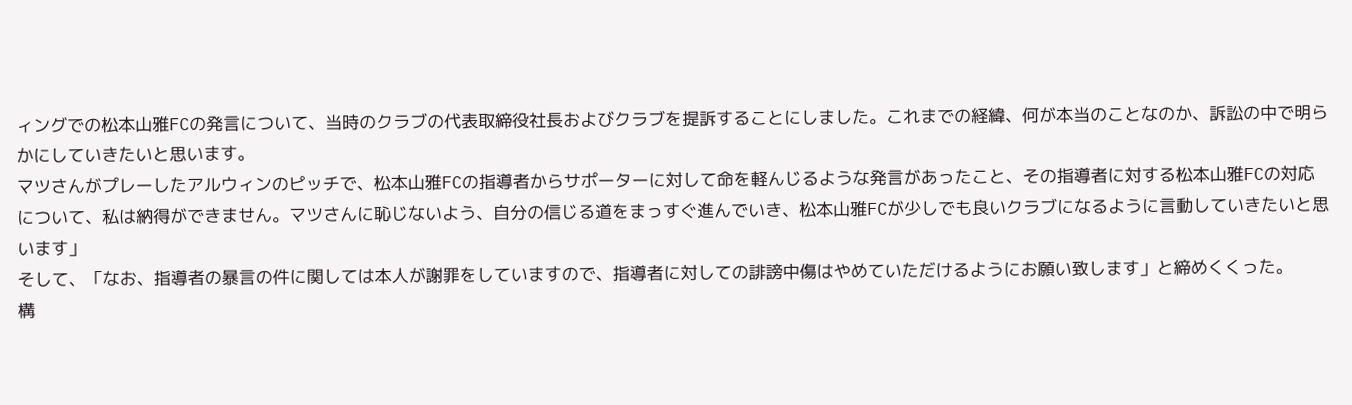ィングでの松本山雅FCの発言について、当時のクラブの代表取締役社長およびクラブを提訴することにしました。これまでの経緯、何が本当のことなのか、訴訟の中で明らかにしていきたいと思います。
マツさんがプレーしたアルウィンのピッチで、松本山雅FCの指導者からサポーターに対して命を軽んじるような発言があったこと、その指導者に対する松本山雅FCの対応について、私は納得ができません。マツさんに恥じないよう、自分の信じる道をまっすぐ進んでいき、松本山雅FCが少しでも良いクラブになるように言動していきたいと思います」
そして、「なお、指導者の暴言の件に関しては本人が謝罪をしていますので、指導者に対しての誹謗中傷はやめていただけるようにお願い致します」と締めくくった。
構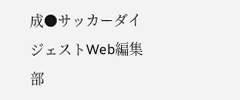成●サッカーダイジェストWeb編集部